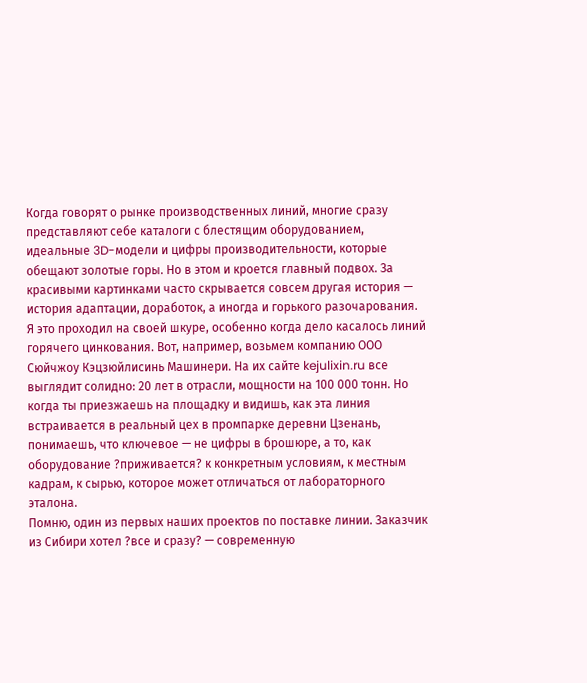Когда говорят о рынке производственных линий, многие сразу представляют себе каталоги с блестящим оборудованием, идеальные 3D-модели и цифры производительности, которые обещают золотые горы. Но в этом и кроется главный подвох. За красивыми картинками часто скрывается совсем другая история — история адаптации, доработок, а иногда и горького разочарования. Я это проходил на своей шкуре, особенно когда дело касалось линий горячего цинкования. Вот, например, возьмем компанию ООО Сюйчжоу Кэцзюйлисинь Машинери. На их сайте kejulixin.ru все выглядит солидно: 20 лет в отрасли, мощности на 100 000 тонн. Но когда ты приезжаешь на площадку и видишь, как эта линия встраивается в реальный цех в промпарке деревни Цзенань, понимаешь, что ключевое — не цифры в брошюре, а то, как оборудование ?приживается? к конкретным условиям, к местным кадрам, к сырью, которое может отличаться от лабораторного эталона.
Помню, один из первых наших проектов по поставке линии. Заказчик из Сибири хотел ?все и сразу? — современную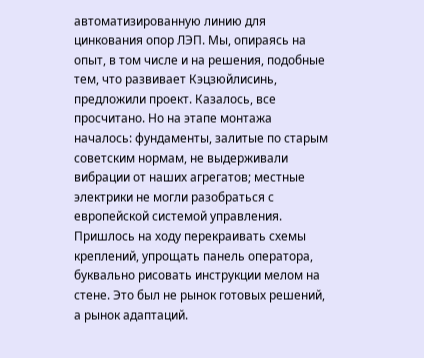автоматизированную линию для цинкования опор ЛЭП. Мы, опираясь на опыт, в том числе и на решения, подобные тем, что развивает Кэцзюйлисинь, предложили проект. Казалось, все просчитано. Но на этапе монтажа началось: фундаменты, залитые по старым советским нормам, не выдерживали вибрации от наших агрегатов; местные электрики не могли разобраться с европейской системой управления. Пришлось на ходу перекраивать схемы креплений, упрощать панель оператора, буквально рисовать инструкции мелом на стене. Это был не рынок готовых решений, а рынок адаптаций.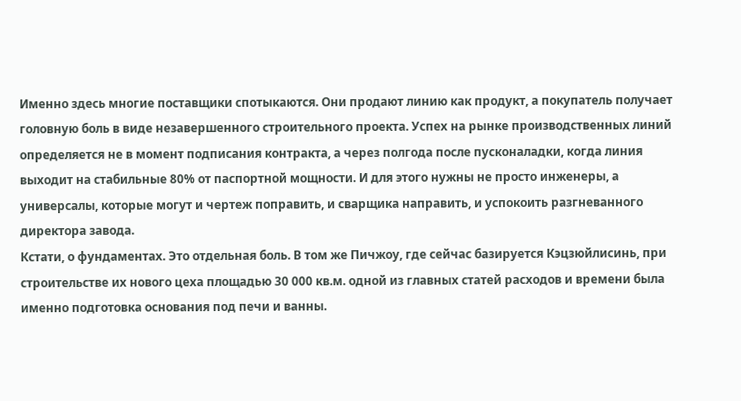Именно здесь многие поставщики спотыкаются. Они продают линию как продукт, а покупатель получает головную боль в виде незавершенного строительного проекта. Успех на рынке производственных линий определяется не в момент подписания контракта, а через полгода после пусконаладки, когда линия выходит на стабильные 80% от паспортной мощности. И для этого нужны не просто инженеры, а универсалы, которые могут и чертеж поправить, и сварщика направить, и успокоить разгневанного директора завода.
Кстати, о фундаментах. Это отдельная боль. В том же Пичжоу, где сейчас базируется Кэцзюйлисинь, при строительстве их нового цеха площадью 30 000 кв.м. одной из главных статей расходов и времени была именно подготовка основания под печи и ванны.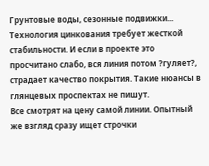Грунтовые воды, сезонные подвижки... Технология цинкования требует жесткой стабильности. И если в проекте это просчитано слабо, вся линия потом ?гуляет?, страдает качество покрытия. Такие нюансы в глянцевых проспектах не пишут.
Все смотрят на цену самой линии. Опытный же взгляд сразу ищет строчки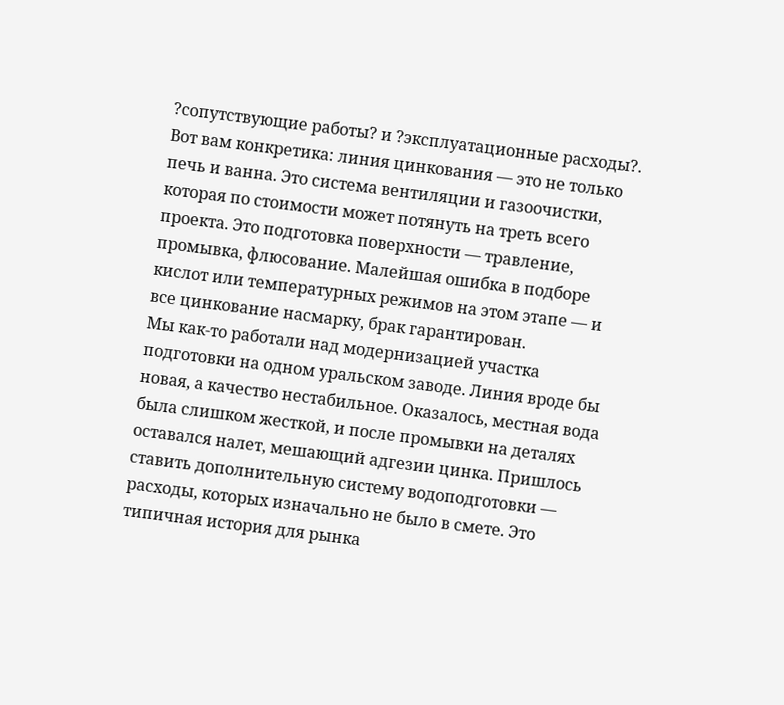?сопутствующие работы? и ?эксплуатационные расходы?. Вот вам конкретика: линия цинкования — это не только печь и ванна. Это система вентиляции и газоочистки, которая по стоимости может потянуть на треть всего проекта. Это подготовка поверхности — травление, промывка, флюсование. Малейшая ошибка в подборе кислот или температурных режимов на этом этапе — и все цинкование насмарку, брак гарантирован.
Мы как-то работали над модернизацией участка подготовки на одном уральском заводе. Линия вроде бы новая, а качество нестабильное. Оказалось, местная вода была слишком жесткой, и после промывки на деталях оставался налет, мешающий адгезии цинка. Пришлось ставить дополнительную систему водоподготовки — расходы, которых изначально не было в смете. Это типичная история для рынка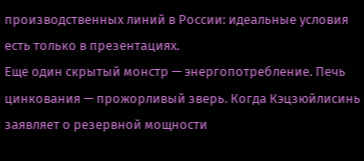производственных линий в России: идеальные условия есть только в презентациях.
Еще один скрытый монстр — энергопотребление. Печь цинкования — прожорливый зверь. Когда Кэцзюйлисинь заявляет о резервной мощности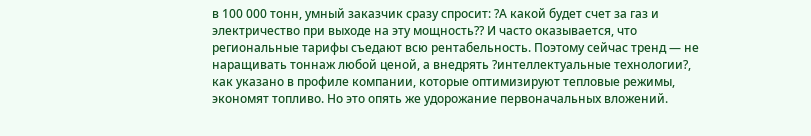в 100 000 тонн, умный заказчик сразу спросит: ?А какой будет счет за газ и электричество при выходе на эту мощность?? И часто оказывается, что региональные тарифы съедают всю рентабельность. Поэтому сейчас тренд — не наращивать тоннаж любой ценой, а внедрять ?интеллектуальные технологии?, как указано в профиле компании, которые оптимизируют тепловые режимы, экономят топливо. Но это опять же удорожание первоначальных вложений.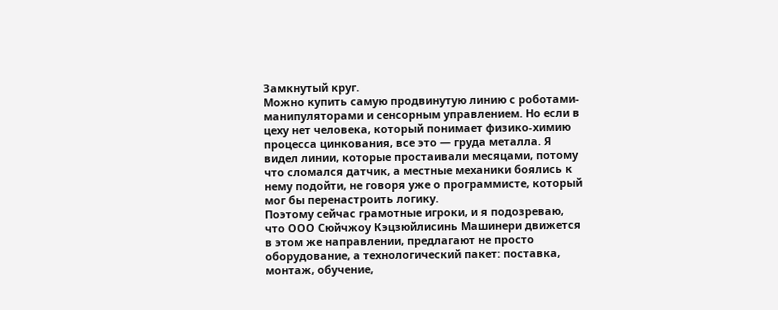Замкнутый круг.
Можно купить самую продвинутую линию с роботами-манипуляторами и сенсорным управлением. Но если в цеху нет человека, который понимает физико-химию процесса цинкования, все это — груда металла. Я видел линии, которые простаивали месяцами, потому что сломался датчик, а местные механики боялись к нему подойти, не говоря уже о программисте, который мог бы перенастроить логику.
Поэтому сейчас грамотные игроки, и я подозреваю, что ООО Сюйчжоу Кэцзюйлисинь Машинери движется в этом же направлении, предлагают не просто оборудование, а технологический пакет: поставка, монтаж, обучение,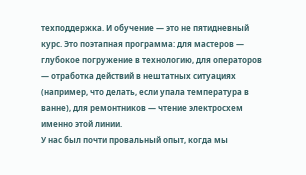техподдержка. И обучение — это не пятидневный курс. Это поэтапная программа: для мастеров — глубокое погружение в технологию, для операторов — отработка действий в нештатных ситуациях (например, что делать, если упала температура в ванне), для ремонтников — чтение электросхем именно этой линии.
У нас был почти провальный опыт, когда мы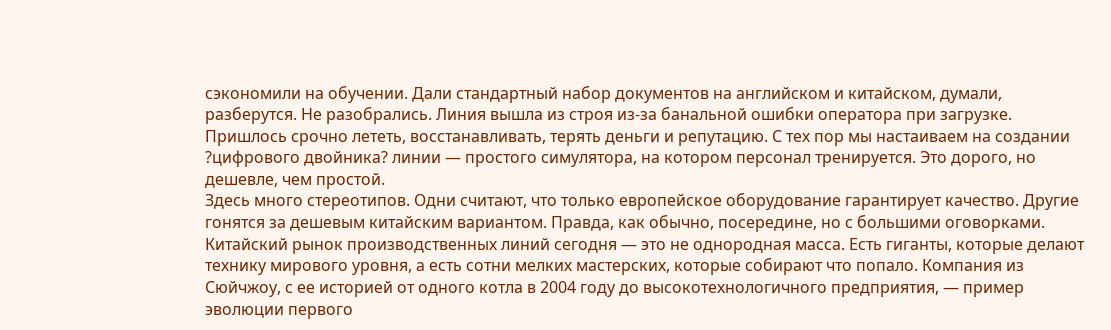сэкономили на обучении. Дали стандартный набор документов на английском и китайском, думали, разберутся. Не разобрались. Линия вышла из строя из-за банальной ошибки оператора при загрузке. Пришлось срочно лететь, восстанавливать, терять деньги и репутацию. С тех пор мы настаиваем на создании ?цифрового двойника? линии — простого симулятора, на котором персонал тренируется. Это дорого, но дешевле, чем простой.
Здесь много стереотипов. Одни считают, что только европейское оборудование гарантирует качество. Другие гонятся за дешевым китайским вариантом. Правда, как обычно, посередине, но с большими оговорками. Китайский рынок производственных линий сегодня — это не однородная масса. Есть гиганты, которые делают технику мирового уровня, а есть сотни мелких мастерских, которые собирают что попало. Компания из Сюйчжоу, с ее историей от одного котла в 2004 году до высокотехнологичного предприятия, — пример эволюции первого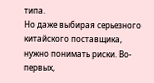типа.
Но даже выбирая серьезного китайского поставщика, нужно понимать риски. Во-первых,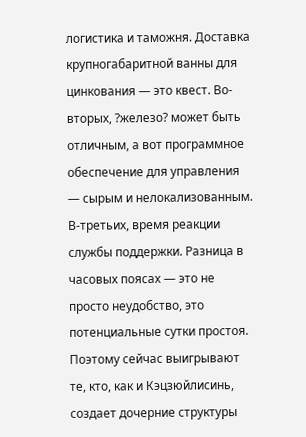логистика и таможня. Доставка крупногабаритной ванны для цинкования — это квест. Во-вторых, ?железо? может быть отличным, а вот программное обеспечение для управления — сырым и нелокализованным. В-третьих, время реакции службы поддержки. Разница в часовых поясах — это не просто неудобство, это потенциальные сутки простоя.
Поэтому сейчас выигрывают те, кто, как и Кэцзюйлисинь, создает дочерние структуры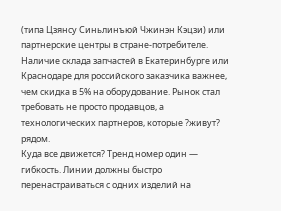(типа Цзянсу Синьлинъюй Чжинэн Кэцзи) или партнерские центры в стране-потребителе. Наличие склада запчастей в Екатеринбурге или Краснодаре для российского заказчика важнее, чем скидка в 5% на оборудование. Рынок стал требовать не просто продавцов, а технологических партнеров, которые ?живут? рядом.
Куда все движется? Тренд номер один — гибкость. Линии должны быстро перенастраиваться с одних изделий на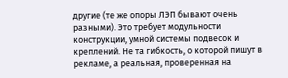другие (те же опоры ЛЭП бывают очень разными). Это требует модульности конструкции, умной системы подвесок и креплений. Не та гибкость, о которой пишут в рекламе, а реальная, проверенная на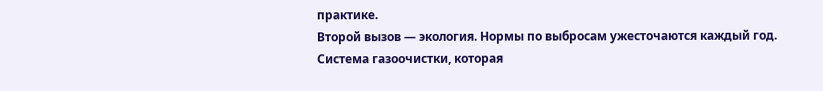практике.
Второй вызов — экология. Нормы по выбросам ужесточаются каждый год. Система газоочистки, которая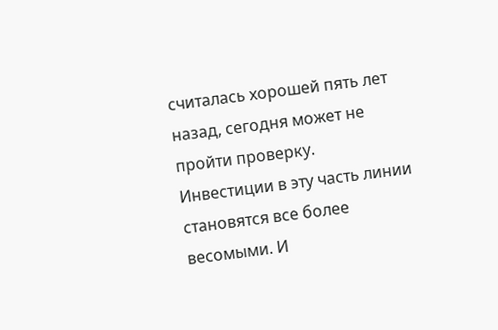считалась хорошей пять лет назад, сегодня может не пройти проверку. Инвестиции в эту часть линии становятся все более весомыми. И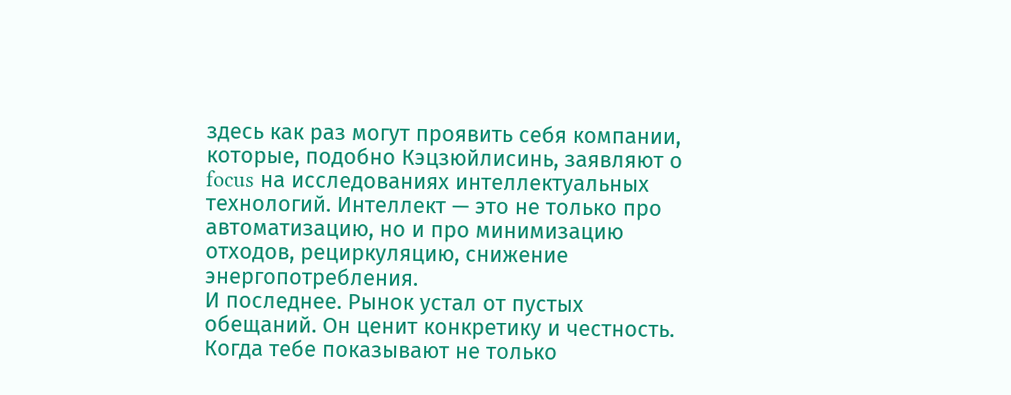здесь как раз могут проявить себя компании, которые, подобно Кэцзюйлисинь, заявляют о focus на исследованиях интеллектуальных технологий. Интеллект — это не только про автоматизацию, но и про минимизацию отходов, рециркуляцию, снижение энергопотребления.
И последнее. Рынок устал от пустых обещаний. Он ценит конкретику и честность. Когда тебе показывают не только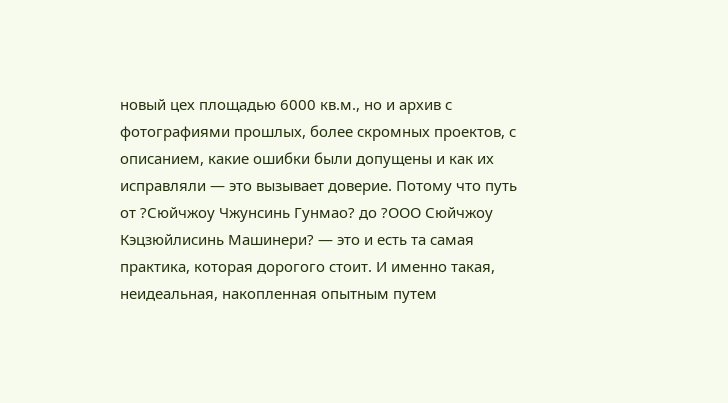новый цех площадью 6000 кв.м., но и архив с фотографиями прошлых, более скромных проектов, с описанием, какие ошибки были допущены и как их исправляли — это вызывает доверие. Потому что путь от ?Сюйчжоу Чжунсинь Гунмао? до ?ООО Сюйчжоу Кэцзюйлисинь Машинери? — это и есть та самая практика, которая дорогого стоит. И именно такая, неидеальная, накопленная опытным путем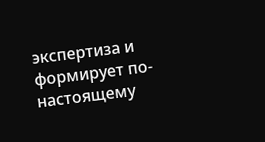экспертиза и формирует по-настоящему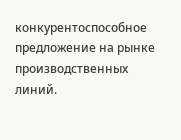конкурентоспособное предложение на рынке производственных линий.